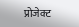प्रोजेक्ट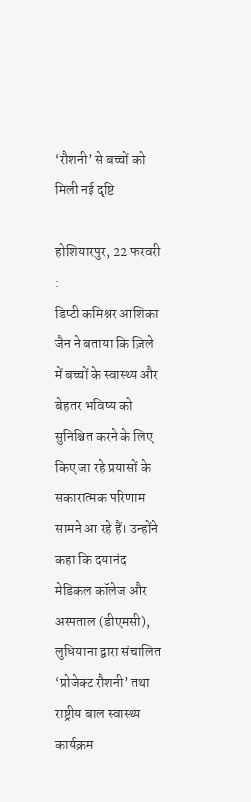‘रौशनी’ से बच्चों को मिली नई दृष्टि

होशियारपुर, 22 फरवरी :
डिप्टी कमिश्नर आशिका जैन ने बताया कि ज़िले में बच्चों के स्वास्थ्य और बेहतर भविष्य को सुनिश्चित करने के लिए किए जा रहे प्रयासों के सकारात्मक परिणाम सामने आ रहे हैं। उन्होंने कहा कि दयानंद मेडिकल कॉलेज और अस्पताल (डीएमसी), लुधियाना द्वारा संचालित ‘प्रोजेक्ट रौशनी’ तथा राष्ट्रीय बाल स्वास्थ्य कार्यक्रम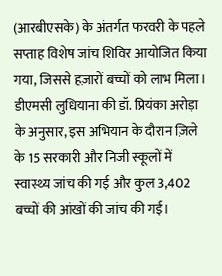(आरबीएसके) के अंतर्गत फरवरी के पहले सप्ताह विशेष जांच शिविर आयोजित किया गया, जिससे हज़ारों बच्चों को लाभ मिला।
डीएमसी लुधियाना की डॉ. प्रियंका अरोड़ा के अनुसार, इस अभियान के दौरान ज़िले के 15 सरकारी और निजी स्कूलों में स्वास्थ्य जांच की गई और कुल 3,402 बच्चों की आंखों की जांच की गई।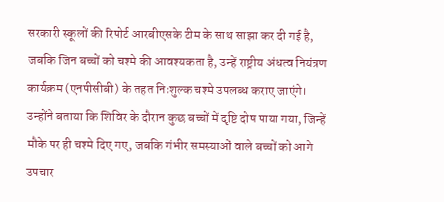सरकारी स्कूलों की रिपोर्ट आरबीएसके टीम के साथ साझा कर दी गई है, जबकि जिन बच्चों को चश्मे की आवश्यकता है, उन्हें राष्ट्रीय अंधत्व नियंत्रण कार्यक्रम (एनपीसीबी) के तहत निःशुल्क चश्मे उपलब्ध कराए जाएंगे।
उन्होंने बताया कि शिविर के दौरान कुछ बच्चों में दृष्टि दोष पाया गया, जिन्हें मौके पर ही चश्मे दिए गए, जबकि गंभीर समस्याओं वाले बच्चों को आगे उपचार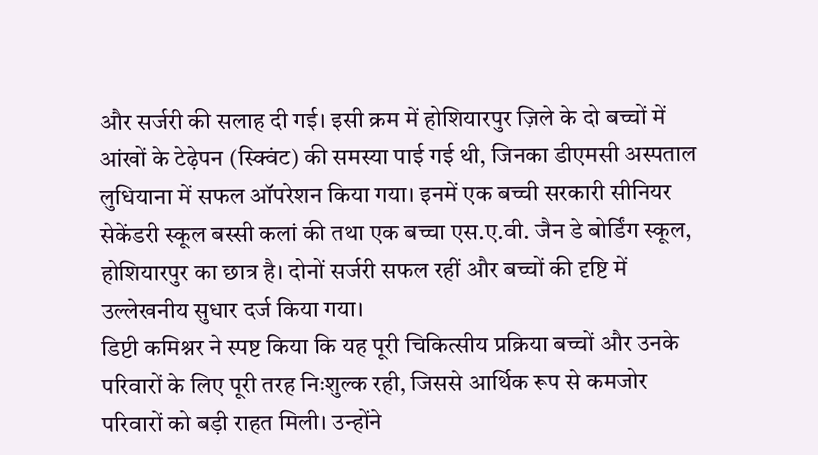और सर्जरी की सलाह दी गई। इसी क्रम में होशियारपुर ज़िले के दो बच्चों में आंखों के टेढ़ेपन (स्क्विंट) की समस्या पाई गई थी, जिनका डीएमसी अस्पताल लुधियाना में सफल ऑपरेशन किया गया। इनमें एक बच्ची सरकारी सीनियर सेकेंडरी स्कूल बस्सी कलां की तथा एक बच्चा एस.ए.वी. जैन डे बोर्डिंग स्कूल, होशियारपुर का छात्र है। दोनों सर्जरी सफल रहीं और बच्चों की दृष्टि में उल्लेखनीय सुधार दर्ज किया गया।
डिप्टी कमिश्नर ने स्पष्ट किया कि यह पूरी चिकित्सीय प्रक्रिया बच्चों और उनके परिवारों के लिए पूरी तरह निःशुल्क रही, जिससे आर्थिक रूप से कमजोर परिवारों को बड़ी राहत मिली। उन्होंने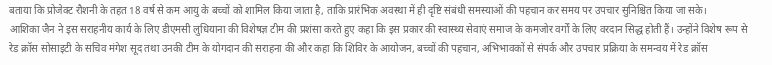बताया कि प्रोजेक्ट रौशनी के तहत 18 वर्ष से कम आयु के बच्चों को शामिल किया जाता है, ताकि प्रारंभिक अवस्था में ही दृष्टि संबंधी समस्याओं की पहचान कर समय पर उपचार सुनिश्चित किया जा सके।
आशिका जैन ने इस सराहनीय कार्य के लिए डीएमसी लुधियाना की विशेषज्ञ टीम की प्रशंसा करते हुए कहा कि इस प्रकार की स्वास्थ्य सेवाएं समाज के कमजोर वर्गों के लिए वरदान सिद्ध होती हैं। उन्होंने विशेष रूप से रेड क्रॉस सोसाइटी के सचिव मंगेश सूद तथा उनकी टीम के योगदान की सराहना की और कहा कि शिविर के आयोजन, बच्चों की पहचान, अभिभावकों से संपर्क और उपचार प्रक्रिया के समन्वय में रेड क्रॉस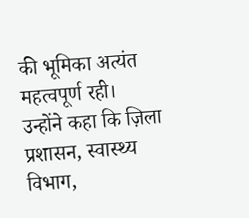की भूमिका अत्यंत महत्वपूर्ण रही।
उन्होंने कहा कि ज़िला प्रशासन, स्वास्थ्य विभाग,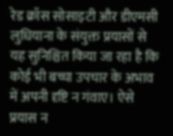रेड क्रॉस सोसाइटी और डीएमसी लुधियाना के संयुक्त प्रयासों से यह सुनिश्चित किया जा रहा है कि कोई भी बच्चा उपचार के अभाव में अपनी दृष्टि न गंवाए। ऐसे प्रयास न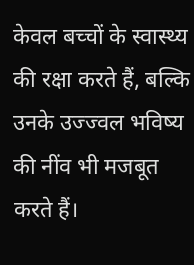केवल बच्चों के स्वास्थ्य की रक्षा करते हैं, बल्कि उनके उज्ज्वल भविष्य की नींव भी मजबूत करते हैं।